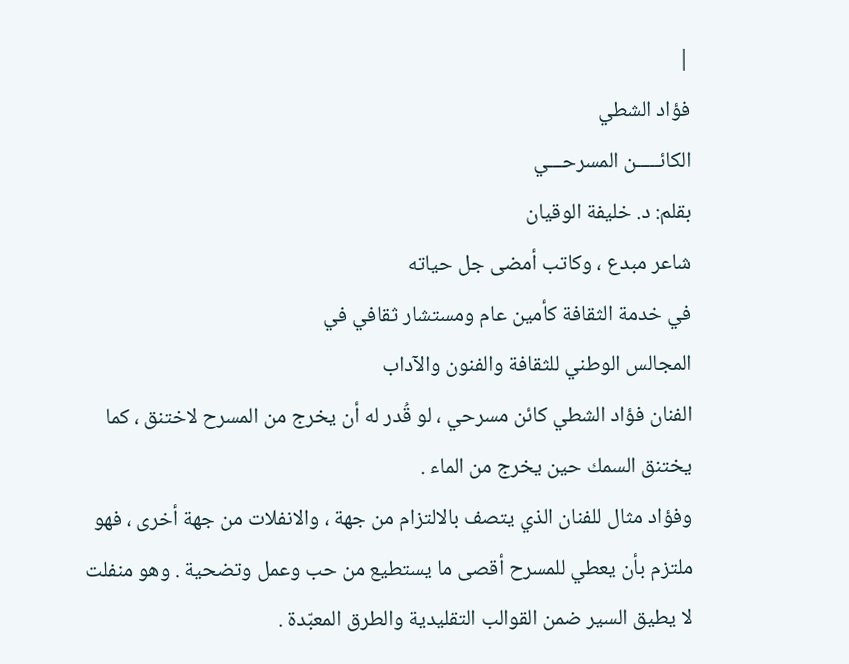|
فؤاد الشطي
الكائـــــن المسرحـــي
بقلم: د. خليفة الوقيان
شاعر مبدع ، وكاتب أمضى جل حياته
في خدمة الثقافة كأمين عام ومستشار ثقافي في
المجالس الوطني للثقافة والفنون والآداب
الفنان فؤاد الشطي كائن مسرحي ، لو قُدر له أن يخرج من المسرح لاختنق ، كما يختنق السمك حين يخرج من الماء .
وفؤاد مثال للفنان الذي يتصف بالالتزام من جهة ، والانفلات من جهة أخرى ، فهو ملتزم بأن يعطي للمسرح أقصى ما يستطيع من حب وعمل وتضحية . وهو منفلت لا يطيق السير ضمن القوالب التقليدية والطرق المعبّدة .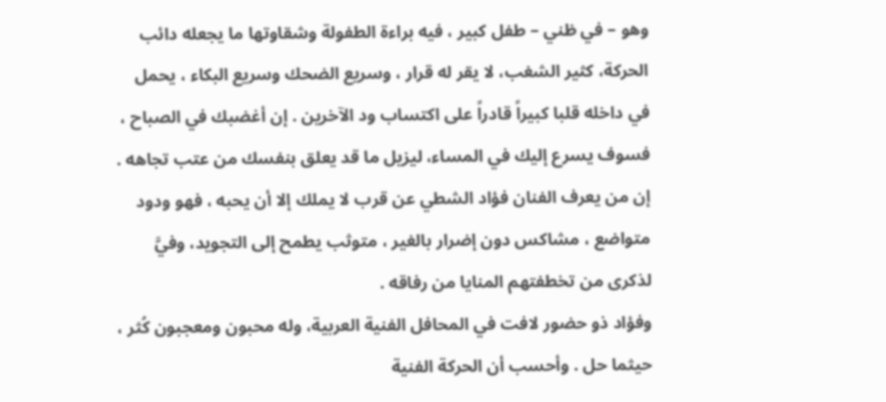وهو – في ظني – طفل كبير ، فيه براءة الطفولة وشقاوتها ما يجعله دائب الحركة، كثير الشغب، لا يقر له قرار ، وسريع الضحك وسريع البكاء ، يحمل في داخله قلبا كبيراً قادراً على اكتساب ود الآخرين . إن أغضبك في الصباح ، فسوف يسرع إليك في المساء، ليزيل ما قد يعلق بنفسك من عتب تجاهه .
إن من يعرف الفنان فؤاد الشطي عن قرب لا يملك إلا أن يحبه ، فهو ودود متواضع ، مشاكس دون إضرار بالغير ، متوثب يطمح إلى التجويد، وفيَّ لذكرى من تخطفتهم المنايا من رفاقه .
وفؤاد ذو حضور لافت في المحافل الفنية العربية، وله محبون ومعجبون كُثر ، حيثما حل . وأحسب أن الحركة الفنية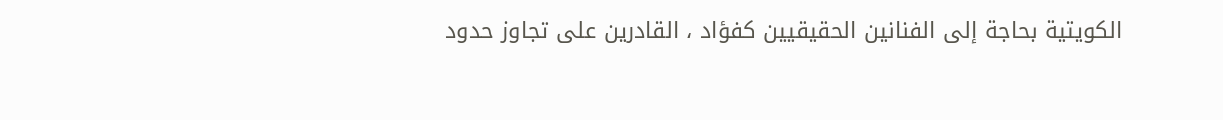الكويتية بحاجة إلى الفنانين الحقيقيين كفؤاد ، القادرين على تجاوز حدود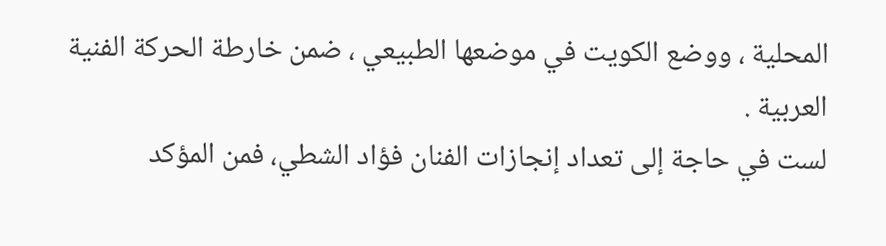المحلية ، ووضع الكويت في موضعها الطبيعي ، ضمن خارطة الحركة الفنية العربية .
لست في حاجة إلى تعداد إنجازات الفنان فؤاد الشطي، فمن المؤكد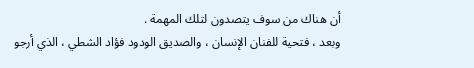أن هناك من سوف يتصدون لتلك المهمة .
وبعد ، فتحية للفنان الإنسان ، والصديق الودود فؤاد الشطي ، الذي أرجو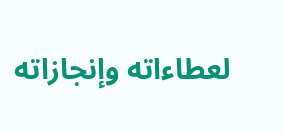لعطاءاته وإنجازاته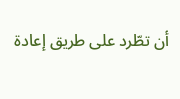أن تطّرد على طريق إعادة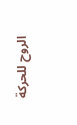الروح للحركة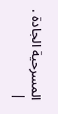المسرحية الجادة .
|